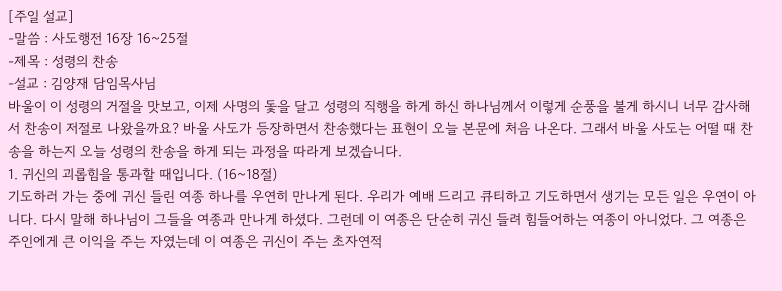[주일 설교]
-말씀 : 사도행전 16장 16~25절
-제목 : 성령의 찬송
-설교 : 김양재 담임목사님
바울이 이 성령의 거절을 맛보고, 이제 사명의 돛을 달고 성령의 직행을 하게 하신 하나님께서 이렇게 순풍을 불게 하시니 너무 감사해서 찬송이 저절로 나왔을까요? 바울 사도가 등장하면서 찬송했다는 표현이 오늘 본문에 처음 나온다. 그래서 바울 사도는 어떨 때 찬송을 하는지 오늘 성령의 찬송을 하게 되는 과정을 따라게 보겠습니다.
1. 귀신의 괴롭힘을 통과할 때입니다. (16~18절)
기도하러 가는 중에 귀신 들린 여종 하나를 우연히 만나게 된다. 우리가 예배 드리고 큐티하고 기도하면서 생기는 모든 일은 우연이 아니다. 다시 말해 하나님이 그들을 여종과 만나게 하셨다. 그런데 이 여종은 단순히 귀신 들려 힘들어하는 여종이 아니었다. 그 여종은 주인에게 큰 이익을 주는 자였는데 이 여종은 귀신이 주는 초자연적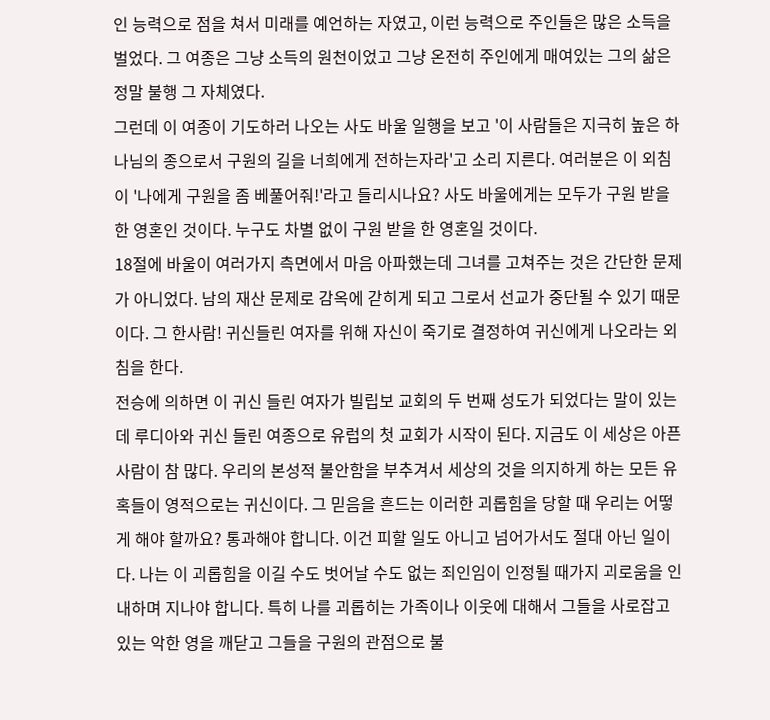인 능력으로 점을 쳐서 미래를 예언하는 자였고, 이런 능력으로 주인들은 많은 소득을 벌었다. 그 여종은 그냥 소득의 원천이었고 그냥 온전히 주인에게 매여있는 그의 삶은 정말 불행 그 자체였다.
그런데 이 여종이 기도하러 나오는 사도 바울 일행을 보고 '이 사람들은 지극히 높은 하나님의 종으로서 구원의 길을 너희에게 전하는자라'고 소리 지른다. 여러분은 이 외침이 '나에게 구원을 좀 베풀어줘!'라고 들리시나요? 사도 바울에게는 모두가 구원 받을 한 영혼인 것이다. 누구도 차별 없이 구원 받을 한 영혼일 것이다.
18절에 바울이 여러가지 측면에서 마음 아파했는데 그녀를 고쳐주는 것은 간단한 문제가 아니었다. 남의 재산 문제로 감옥에 갇히게 되고 그로서 선교가 중단될 수 있기 때문이다. 그 한사람! 귀신들린 여자를 위해 자신이 죽기로 결정하여 귀신에게 나오라는 외침을 한다.
전승에 의하면 이 귀신 들린 여자가 빌립보 교회의 두 번째 성도가 되었다는 말이 있는데 루디아와 귀신 들린 여종으로 유럽의 첫 교회가 시작이 된다. 지금도 이 세상은 아픈 사람이 참 많다. 우리의 본성적 불안함을 부추겨서 세상의 것을 의지하게 하는 모든 유혹들이 영적으로는 귀신이다. 그 믿음을 흔드는 이러한 괴롭힘을 당할 때 우리는 어떻게 해야 할까요? 통과해야 합니다. 이건 피할 일도 아니고 넘어가서도 절대 아닌 일이다. 나는 이 괴롭힘을 이길 수도 벗어날 수도 없는 죄인임이 인정될 때가지 괴로움을 인내하며 지나야 합니다. 특히 나를 괴롭히는 가족이나 이웃에 대해서 그들을 사로잡고 있는 악한 영을 깨닫고 그들을 구원의 관점으로 불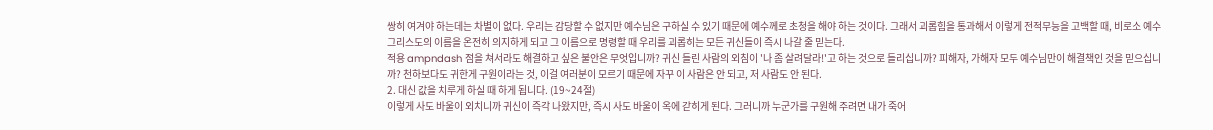쌍히 여겨야 하는데는 차별이 없다. 우리는 감당할 수 없지만 예수님은 구하실 수 있기 때문에 예수께로 초청을 해야 하는 것이다. 그래서 괴롭힘을 통과해서 이렇게 전적무능을 고백할 때, 비로소 예수 그리스도의 이름을 온전히 의지하게 되고 그 이름으로 명령할 때 우리를 괴롭히는 모든 귀신들이 즉시 나갈 줄 믿는다.
적용 ampndash 점을 쳐서라도 해결하고 싶은 불안은 무엇입니까? 귀신 들린 사람의 외침이 '나 좀 살려달라!'고 하는 것으로 들리십니까? 피해자, 가해자 모두 예수님만이 해결책인 것을 믿으십니까? 천하보다도 귀한게 구원이라는 것, 이걸 여러분이 모르기 때문에 자꾸 이 사람은 안 되고, 저 사람도 안 된다.
2. 대신 값을 치루게 하실 때 하게 됩니다. (19~24절)
이렇게 사도 바울이 외치니까 귀신이 즉각 나왔지만, 즉시 사도 바울이 옥에 갇히게 된다. 그러니까 누군가를 구원해 주려면 내가 죽어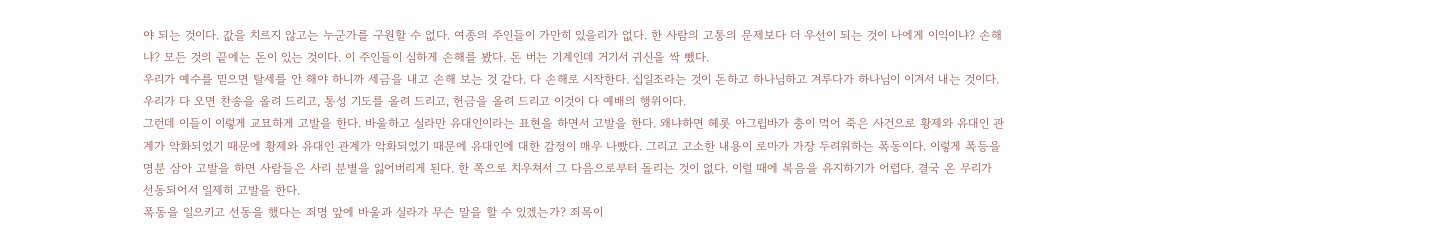야 되는 것이다. 값을 치르지 않고는 누군가를 구원할 수 없다. 여종의 주인들이 가만히 있을리가 없다. 한 사람의 고통의 문제보다 더 우선이 되는 것이 나에게 이익이냐? 손해냐? 모든 것의 끝에는 돈이 있는 것이다. 이 주인들이 심하게 손해를 봤다. 돈 버는 기계인데 거기서 귀신을 싹 뺐다.
우리가 예수를 믿으면 탈세를 안 해야 하니까 세금을 내고 손해 보는 것 같다. 다 손해로 시작한다. 십일조라는 것이 돈하고 하나님하고 겨루다가 하나님이 이겨서 내는 것이다. 우리가 다 오면 찬송을 올려 드리고, 통성 기도를 올려 드리고, 헌금을 올려 드리고 이것이 다 예배의 행위이다.
그런데 이들이 이렇게 교묘하게 고발을 한다. 바울하고 실라만 유대인이라는 표현을 하면서 고발을 한다. 왜냐하면 헤롯 아그립바가 충이 먹어 죽은 사건으로 황제와 유대인 관계가 악화되었기 때문에 황제와 유대인 관계가 악화되었기 때문에 유대인에 대한 감정이 매우 나빴다. 그리고 고소한 내용이 로마가 가장 두려워하는 폭동이다. 이렇게 폭등을 명분 삼아 고발을 하면 사람들은 사리 분별을 잃어버리게 된다. 한 쪽으로 치우쳐서 그 다음으로부터 돌리는 것이 없다. 이럴 때에 복음을 유지하기가 어렵다. 결국 온 무리가 선동되어서 일제히 고발을 한다.
폭동을 일으키고 선동을 했다는 죄명 앞에 바울과 실라가 무슨 말을 할 수 있겠는가? 죄목이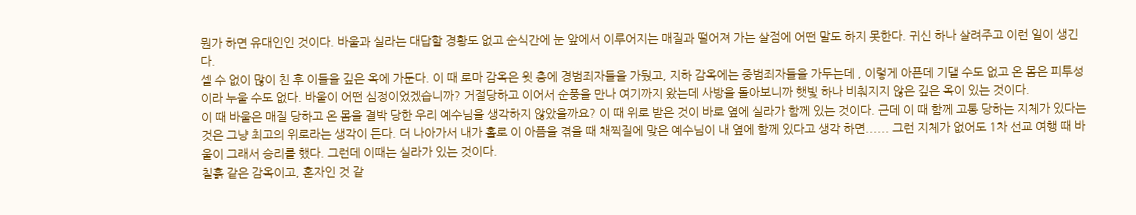뭔가 하면 유대인인 것이다. 바울과 실라는 대답할 경황도 없고 순식간에 눈 앞에서 이루어지는 매질과 떨어져 가는 살점에 어떤 말도 하지 못한다. 귀신 하나 살려주고 이런 일이 생긴다.
셀 수 없이 많이 친 후 이들을 깊은 옥에 가둔다. 이 때 로마 감옥은 윗 층에 경범죄자들을 가뒀고, 지하 감옥에는 중범죄자들을 가두는데 , 이렇게 아픈데 기댈 수도 없고 온 몸은 피투성이라 누울 수도 없다. 바울이 어떤 심정이었겠습니까? 거절당하고 이어서 순풍을 만나 여기까지 왔는데 사방을 돌아보니까 햇빛 하나 비춰지지 않은 깊은 옥이 있는 것이다.
이 때 바울은 매질 당하고 온 몸을 결박 당한 우리 예수님을 생각하지 않았을까요? 이 때 위로 받은 것이 바로 옆에 실라가 함께 있는 것이다. 근데 이 때 함께 고통 당하는 지체가 있다는 것은 그냥 최고의 위로라는 생각이 든다. 더 나아가서 내가 홀로 이 아픔을 겪을 때 채찍질에 맞은 예수님이 내 옆에 함께 있다고 생각 하면...... 그런 지체가 없어도 1차 선교 여행 때 바울이 그래서 승리를 했다. 그런데 이때는 실라가 있는 것이다.
칠흙 같은 감옥이고, 혼자인 것 같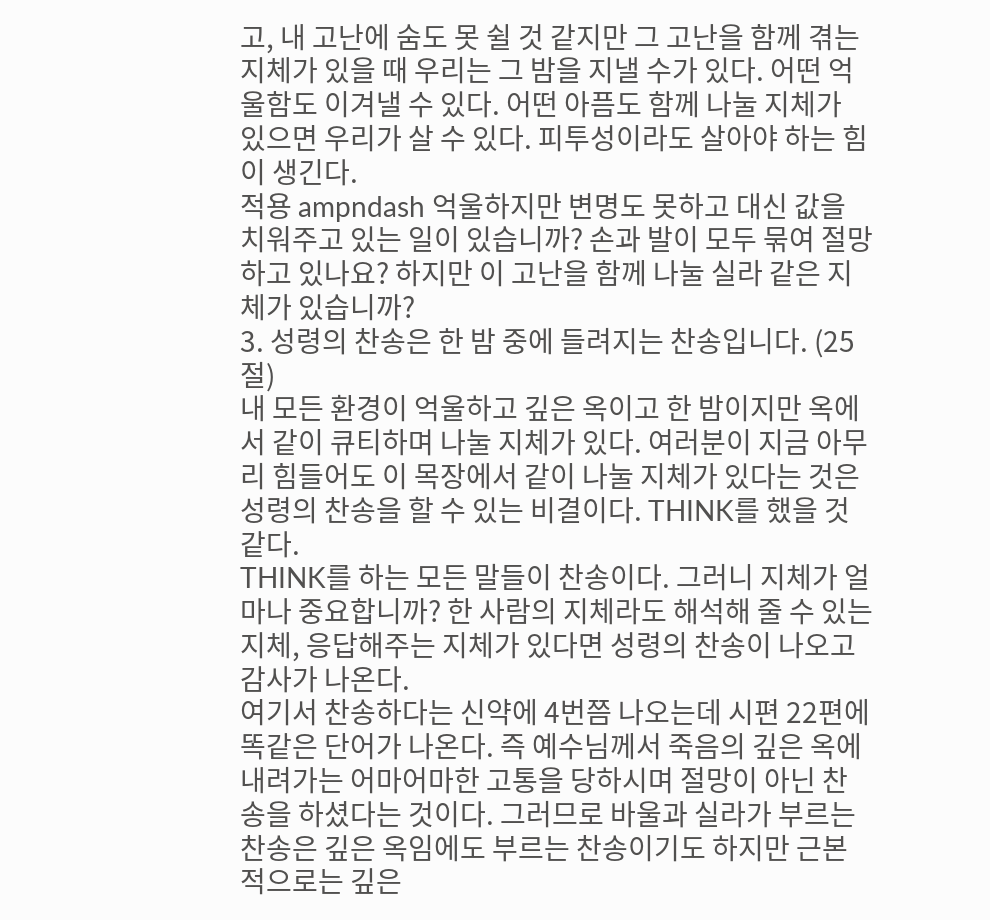고, 내 고난에 숨도 못 쉴 것 같지만 그 고난을 함께 겪는 지체가 있을 때 우리는 그 밤을 지낼 수가 있다. 어떤 억울함도 이겨낼 수 있다. 어떤 아픔도 함께 나눌 지체가 있으면 우리가 살 수 있다. 피투성이라도 살아야 하는 힘이 생긴다.
적용 ampndash 억울하지만 변명도 못하고 대신 값을 치워주고 있는 일이 있습니까? 손과 발이 모두 묶여 절망하고 있나요? 하지만 이 고난을 함께 나눌 실라 같은 지체가 있습니까?
3. 성령의 찬송은 한 밤 중에 들려지는 찬송입니다. (25절)
내 모든 환경이 억울하고 깊은 옥이고 한 밤이지만 옥에서 같이 큐티하며 나눌 지체가 있다. 여러분이 지금 아무리 힘들어도 이 목장에서 같이 나눌 지체가 있다는 것은 성령의 찬송을 할 수 있는 비결이다. THINK를 했을 것 같다.
THINK를 하는 모든 말들이 찬송이다. 그러니 지체가 얼마나 중요합니까? 한 사람의 지체라도 해석해 줄 수 있는 지체, 응답해주는 지체가 있다면 성령의 찬송이 나오고 감사가 나온다.
여기서 찬송하다는 신약에 4번쯤 나오는데 시편 22편에 똑같은 단어가 나온다. 즉 예수님께서 죽음의 깊은 옥에 내려가는 어마어마한 고통을 당하시며 절망이 아닌 찬송을 하셨다는 것이다. 그러므로 바울과 실라가 부르는 찬송은 깊은 옥임에도 부르는 찬송이기도 하지만 근본적으로는 깊은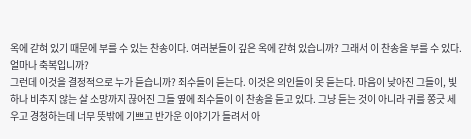옥에 갇혀 있기 때문에 부를 수 있는 찬송이다. 여러분들이 깊은 옥에 갇혀 있습니까? 그래서 이 찬송을 부를 수 있다. 얼마나 축복입니까?
그런데 이것을 결정적으로 누가 듣습니까? 죄수들이 듣는다. 이것은 의인들이 못 듣는다. 마음이 낮아진 그들이, 빛 하나 비추지 않는 살 소망까지 끊어진 그들 옆에 죄수들이 이 찬송을 듣고 있다. 그냥 듣는 것이 아니라 귀를 쫑긋 세우고 경청하는데 너무 뜻밖에 기쁘고 반가운 이야기가 들려서 아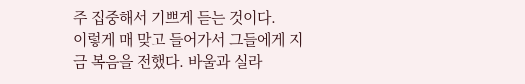주 집중해서 기쁘게 듣는 것이다.
이렇게 매 맞고 들어가서 그들에게 지금 복음을 전했다. 바울과 실라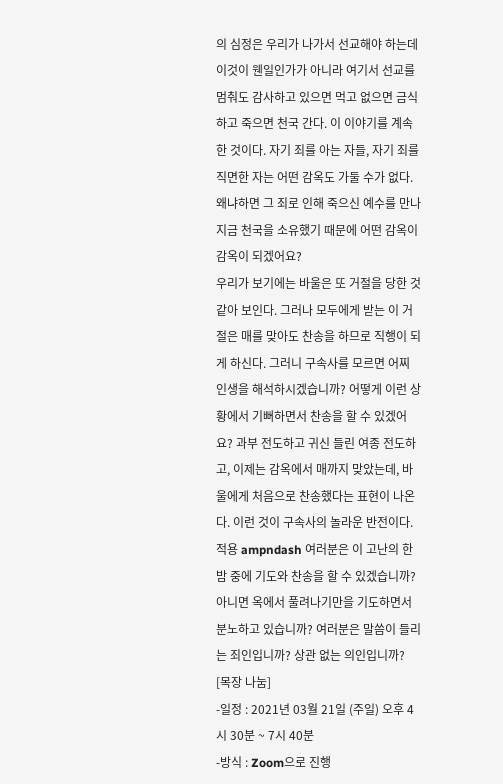의 심정은 우리가 나가서 선교해야 하는데 이것이 웬일인가가 아니라 여기서 선교를 멈춰도 감사하고 있으면 먹고 없으면 금식하고 죽으면 천국 간다. 이 이야기를 계속 한 것이다. 자기 죄를 아는 자들, 자기 죄를 직면한 자는 어떤 감옥도 가둘 수가 없다. 왜냐하면 그 죄로 인해 죽으신 예수를 만나 지금 천국을 소유했기 때문에 어떤 감옥이 감옥이 되겠어요?
우리가 보기에는 바울은 또 거절을 당한 것 같아 보인다. 그러나 모두에게 받는 이 거절은 매를 맞아도 찬송을 하므로 직행이 되게 하신다. 그러니 구속사를 모르면 어찌 인생을 해석하시겠습니까? 어떻게 이런 상황에서 기뻐하면서 찬송을 할 수 있겠어요? 과부 전도하고 귀신 들린 여종 전도하고, 이제는 감옥에서 매까지 맞았는데, 바울에게 처음으로 찬송했다는 표현이 나온다. 이런 것이 구속사의 놀라운 반전이다.
적용 ampndash 여러분은 이 고난의 한 밤 중에 기도와 찬송을 할 수 있겠습니까? 아니면 옥에서 풀려나기만을 기도하면서 분노하고 있습니까? 여러분은 말씀이 들리는 죄인입니까? 상관 없는 의인입니까?
[목장 나눔]
-일정 : 2021년 03월 21일 (주일) 오후 4시 30분 ~ 7시 40분
-방식 : Zoom으로 진행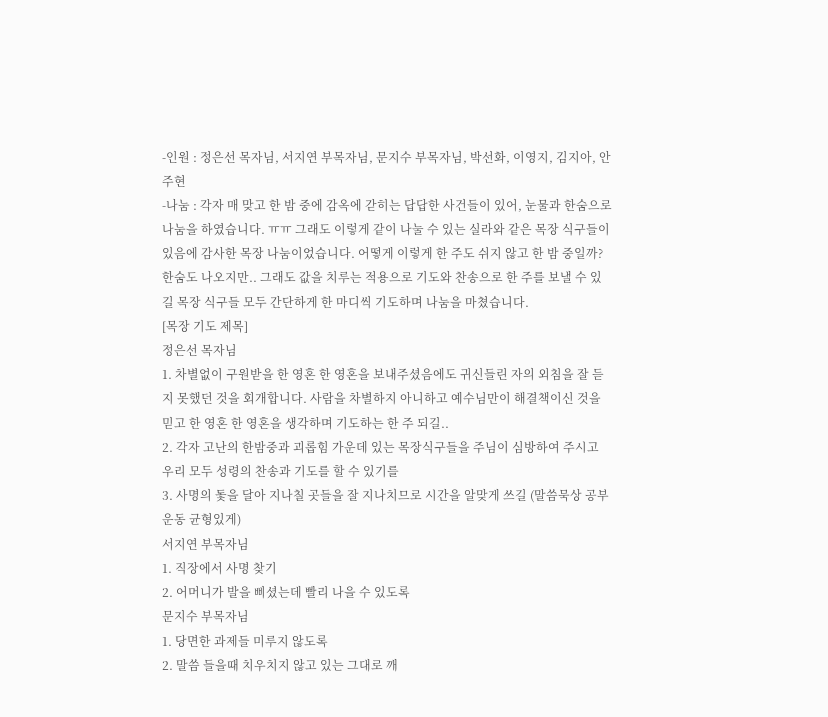-인원 : 정은선 목자님, 서지연 부목자님, 문지수 부목자님, 박선화, 이영지, 김지아, 안주현
-나눔 : 각자 매 맞고 한 밤 중에 감옥에 갇히는 답답한 사건들이 있어, 눈물과 한숨으로 나눔을 하였습니다. ㅠㅠ 그래도 이렇게 같이 나눌 수 있는 실라와 같은 목장 식구들이 있음에 감사한 목장 나눔이었습니다. 어떻게 이렇게 한 주도 쉬지 않고 한 밤 중일까? 한숨도 나오지만.. 그래도 값을 치루는 적용으로 기도와 찬송으로 한 주를 보낼 수 있길 목장 식구들 모두 간단하게 한 마디씩 기도하며 나눔을 마쳤습니다.
[목장 기도 제목]
정은선 목자님
1. 차별없이 구원받을 한 영혼 한 영혼을 보내주셨음에도 귀신들린 자의 외침을 잘 듣지 못했던 것을 회개합니다. 사람을 차별하지 아니하고 예수님만이 해결책이신 것을 믿고 한 영혼 한 영혼을 생각하며 기도하는 한 주 되길..
2. 각자 고난의 한밤중과 괴롭힘 가운데 있는 목장식구들을 주님이 심방하여 주시고 우리 모두 성령의 찬송과 기도를 할 수 있기를
3. 사명의 돛을 달아 지나칠 곳들을 잘 지나치므로 시간을 알맞게 쓰길 (말씀묵상 공부 운동 균형있게)
서지연 부목자님
1. 직장에서 사명 찾기
2. 어머니가 발을 삐셨는데 빨리 나을 수 있도록
문지수 부목자님
1. 당면한 과제들 미루지 않도록
2. 말씀 들을때 치우치지 않고 있는 그대로 깨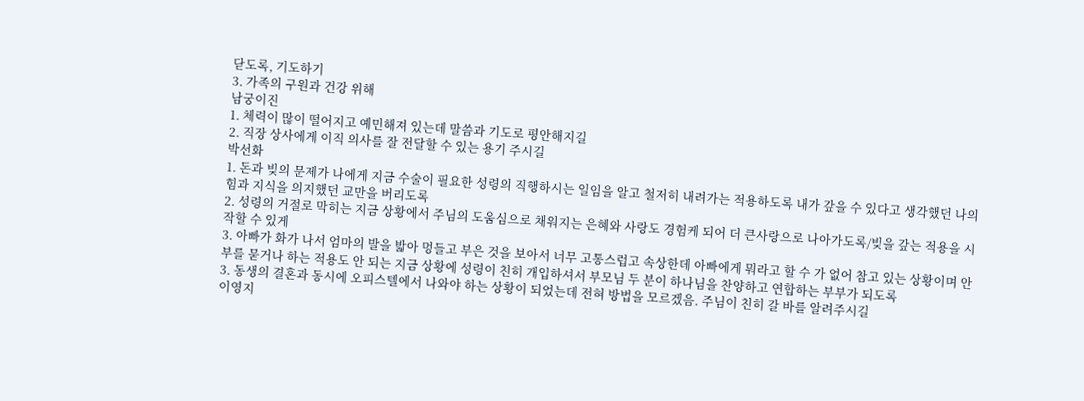닫도록, 기도하기
3. 가족의 구원과 건강 위해
남궁이진
1. 체력이 많이 떨어지고 예민해져 있는데 말씀과 기도로 평안해지길
2. 직장 상사에게 이직 의사를 잘 전달할 수 있는 용기 주시길
박선화
1. 돈과 빚의 문제가 나에게 지금 수술이 필요한 성령의 직행하시는 일임을 알고 철저히 내려가는 적용하도록 내가 갚을 수 있다고 생각했던 나의 힘과 지식을 의지했던 교만을 버리도록
2. 성령의 거절로 막히는 지금 상황에서 주님의 도움심으로 채워지는 은혜와 사랑도 경험케 되어 더 큰사랑으로 나아가도록/빚을 갚는 적용을 시작할 수 있게
3. 아빠가 화가 나서 엄마의 발을 밟아 멍들고 부은 것을 보아서 너무 고통스럽고 속상한데 아빠에게 뭐라고 할 수 가 없어 참고 있는 상황이며 안부를 묻거나 하는 적용도 안 되는 지금 상황에 성령이 친히 개입하셔서 부모님 두 분이 하나님을 찬양하고 연합하는 부부가 되도록
3. 동생의 결혼과 동시에 오피스텔에서 나와야 하는 상황이 되었는데 전혀 방법을 모르겠음. 주님이 친히 갈 바를 알려주시길
이영지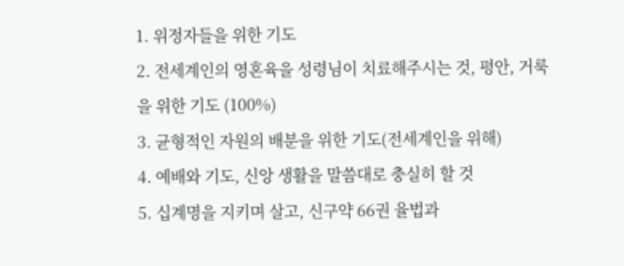1. 위정자들을 위한 기도
2. 전세계인의 영혼육을 성령님이 치료해주시는 것, 평안, 거룩을 위한 기도 (100%)
3. 균형적인 자원의 배분을 위한 기도(전세계인을 위해)
4. 예배와 기도, 신앙 생활을 말씀대로 충실히 할 것
5. 십계명을 지키며 살고, 신구약 66권 율법과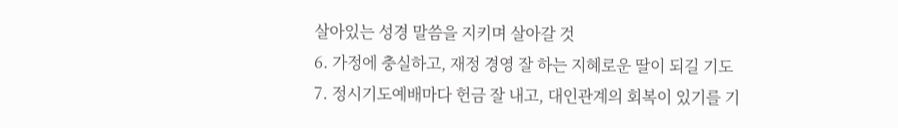살아있는 성경 말씀을 지키며 살아갈 것
6. 가정에 충실하고, 재정 경영 잘 하는 지혜로운 딸이 되길 기도
7. 정시기도예배마다 헌금 잘 내고, 대인관계의 회복이 있기를 기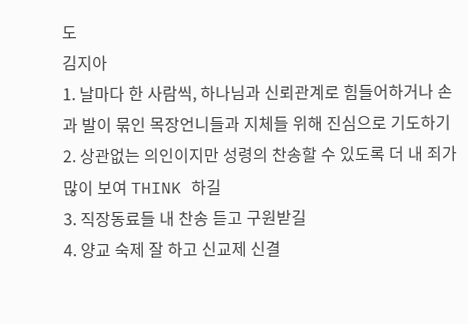도
김지아
1. 날마다 한 사람씩, 하나님과 신뢰관계로 힘들어하거나 손과 발이 묶인 목장언니들과 지체들 위해 진심으로 기도하기
2. 상관없는 의인이지만 성령의 찬송할 수 있도록 더 내 죄가 많이 보여 THINK 하길
3. 직장동료들 내 찬송 듣고 구원받길
4. 양교 숙제 잘 하고 신교제 신결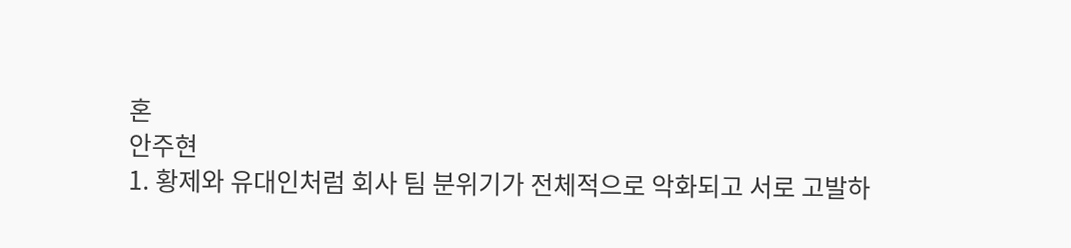혼
안주현
1. 황제와 유대인처럼 회사 팀 분위기가 전체적으로 악화되고 서로 고발하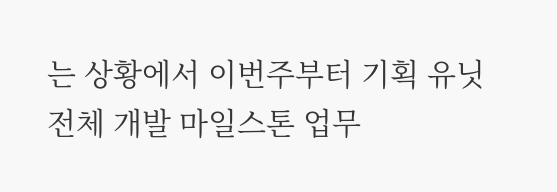는 상황에서 이번주부터 기획 유닛 전체 개발 마일스톤 업무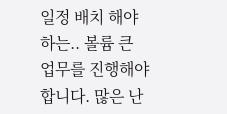일정 배치 해야 하는.. 볼륨 큰 업무를 진행해야 합니다. 많은 난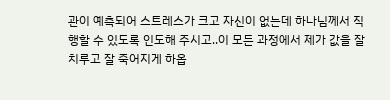관이 예측되어 스트레스가 크고 자신이 없는데 하나님께서 직행할 수 있도록 인도해 주시고..이 모든 과정에서 제가 값을 잘 치루고 잘 죽어지게 하옵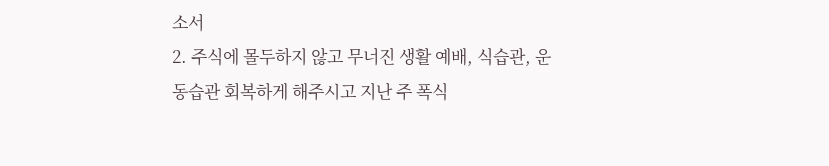소서
2. 주식에 몰두하지 않고 무너진 생활 예배, 식습관, 운동습관 회복하게 해주시고 지난 주 폭식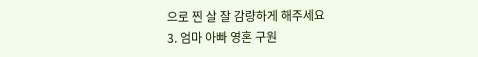으로 찐 살 잘 감량하게 해주세요
3. 엄마 아빠 영혼 구원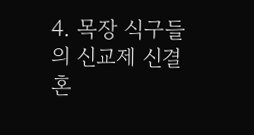4. 목장 식구들의 신교제 신결혼